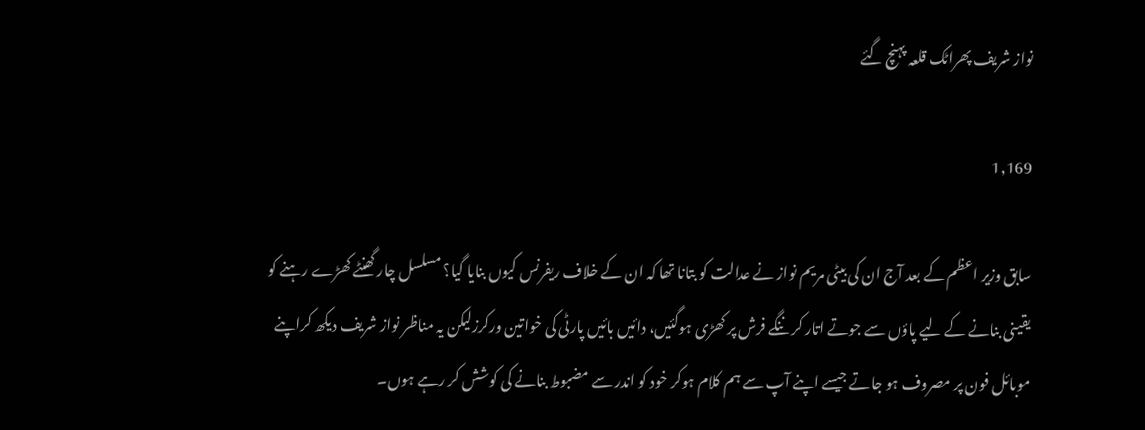نواز شریف پھراٹک قلعہ پہنچ گئے

1,169

سابق وزیر اعظم کے بعد آج ان کی بیٹی مریم نواز نے عدالت کو بتانا تھا کہ ان کے خلاف ریفرنس کیوں بنایا گیا؟ مسلسل چار گھنٹے کھڑے رہنے کو یقینی بنانے کے لیے پاؤں سے جوتے اتار کر ننگے فرش پر کھڑی ہوگئیں، دائیں بائیں پارٹی کی خواتین ورکرزلیکن یہ مناظر نواز شریف دیکھ کراپنے موبائل فون پر مصروف ہو جاتے جیسے اپنے آپ سے ہم کلام ہوکر خود کو اندر سے مضبوط بنانے کی کوشش کر رہے ہوں۔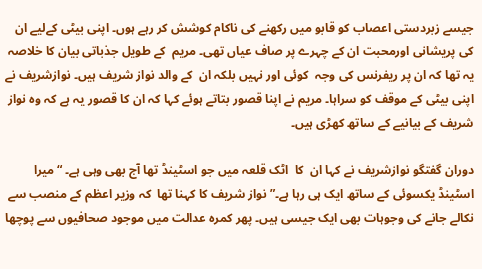جیسے زبردستی اعصاب کو قابو میں رکھنے کی ناکام کوشش کر رہے ہوں۔ اپنی بیٹی کےلیے ان کی پریشانی اورمحبت ان کے چہرے پر صاف عیاں تھی۔ مریم  کے طویل جذباتی بیان کا خلاصہ یہ تھا کہ ان پر ریفرنس کی وجہ  کوئی اور نہیں بلکہ ان  کے والد نواز شریف ہیں۔ نوازشریف نے اپنی بیٹی کے موقف کو سراہا۔ مریم نے اپنا قصور بتاتے ہوئے کہا کہ ان کا قصور یہ ہے کہ وہ نواز شریف کے بیانیے کے ساتھ کھڑی ہیں۔

دوران گفتگو نوازشریف نے کہا ان  کا  اٹک قلعہ میں جو اسٹینڈ تھا آج بھی وہی ہے۔ “میرا اسٹینڈ یکسوئی کے ساتھ ایک ہی رہا ہے۔” نواز شریف کا کہنا تھا  کہ وزیر اعظم کے منصب سے  نکالے جانے کی وجوہات بھی ایک جیسی ہیں۔ پھر کمرہ عدالت میں موجود صحافیوں سے پوچھا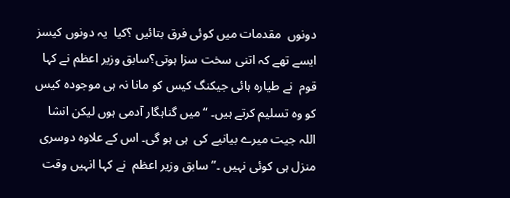دونوں  مقدمات میں کوئی فرق بتائیں ؟کیا  یہ دونوں کیسز ایسے تھے کہ اتنی سخت سزا ہوتی؟سابق وزیر اعظم نے کہا قوم  نے طیارہ ہائی جیکنگ کیس کو مانا نہ ہی موجودہ کیس کو وہ تسلیم کرتے ہیں۔ “میں گناہگار آدمی ہوں لیکن انشا اللہ جیت میرے بیانیے کی  ہی ہو گی۔ اس کے علاوہ دوسری منزل ہی کوئی نہیں ۔” سابق وزیر اعظم  نے کہا انہیں وقت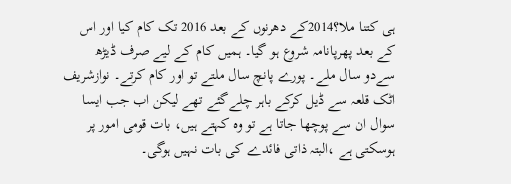ہی کتنا ملا؟2014کے دھرنوں کے بعد 2016 تک کام کیا اور اس کے بعد پھرپانامہ شروع ہو گیا۔ ہمیں کام کے لیے صرف ڈیڑھ  سےدو سال ملے۔ پورے پانچ سال ملتے تو اور کام کرتے۔ نوازشریف اٹک قلعہ سے ڈیل کرکے باہر چلےگئے تھے لیکن اب جب ایسا سوال ان سے پوچھا جاتا ہے تو وہ کہتے ہیں، بات قومی امور پر ہوسکتی ہے ،البتہ ذاتی فائدے کی بات نہیں ہوگی۔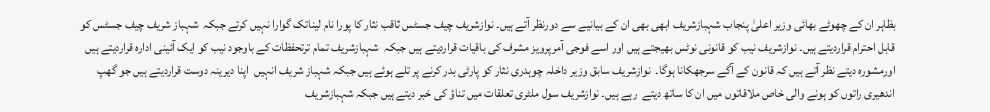بظاہر ان کے چھوٹے بھائی وزیر اعلیٰ پنجاب شہبازشریف ابھی بھی ان کے بیانیے سے دورنظر آتے ہیں۔ نوازشریف چیف جسٹس ثاقب نثار کا پورا نام لیناتک گوارا نہیں کرتے جبکہ  شہباز شریف چیف جسٹس کو قابل احترام قراردیتے ہیں۔ نوازشریف نیب کو قانونی نوٹس بھیجتے ہیں اور اسے فوجی آمرپرویز مشرف کی باقیات قراردیتے ہیں جبکہ  شہبازشریف تمام ترتحفظات کے باوجود نیب کو ایک آئینی ادارہ قراردیتے ہیں اورمشورہ دیتے نظر آتے ہیں کہ قانون کے آگے سرجھکانا ہوگا۔  نوازشریف سابق وزیر داخلہ چوہدری نثار کو پارٹی بدر کرنے پر تلے ہوئے ہیں جبکہ شہباز شریف انہیں  اپنا دیرینہ دوست قراردیتے ہیں جو گھپ اندھیری راتوں کو ہونے والی خاص ملاقاتوں میں ان کا ساتھ دیتے  رہے ہیں۔ نوازشریف سول ملٹری تعلقات میں تناؤ کی خبر دیتے ہیں جبکہ شہبازشریف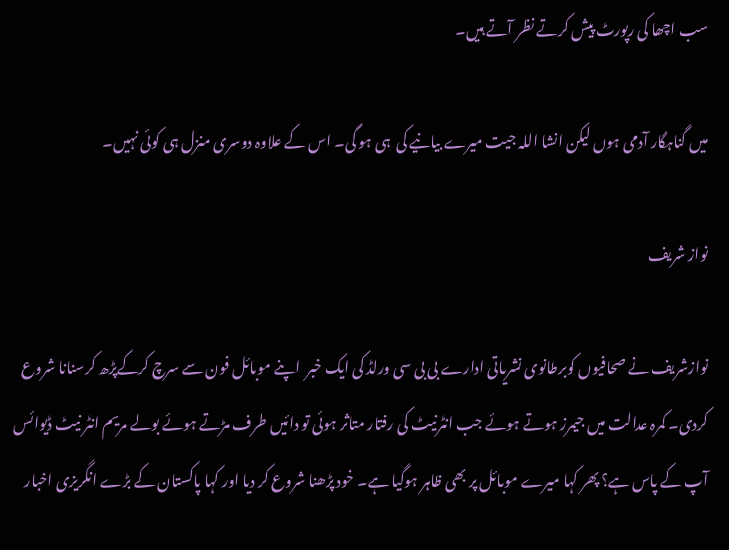سب اچھا کی رپورٹ پیش کرتے نظر آتے ہیں۔

میں گناہگار آدمی ہوں لیکن انشا اللہ جیت میرے بیانیے کی  ہی ہو گی۔ اس کے علاوہ دوسری منزل ہی کوئی نہیں۔

نواز شریف

نوازشریف نے صحافیوں کوبرطانوی نشریاتی ادارے بی بی سی ورلڈ کی ایک خبر  اپنے موبائل فون سے سرچ کرکےپڑھ کرسنانا شروع کردی۔ کمرہ عدالت میں جیمرز ہوتے ہوئے جب انٹرنیٹ کی رفتار متاثر ہوئی تو دائیں طرف مڑتے ہوئے بولے مریم انٹر نیٹ ڈیوائس آپ کے پاس ہے؟ پھر کہا میرے موبائل پر بھی ظاہر ہوگیا ہے۔ خود پڑھنا شروع کر دیا اور کہا پاکستان کے بڑے انگریزی اخبار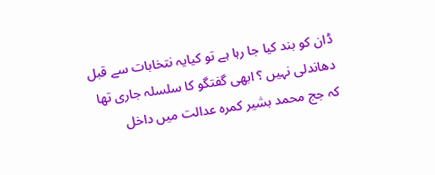ڈان کو بند کیا جا رہا ہے تو کیایہ نتخابات سے قبل دھاندلی نہیں ؟ ابھی گفتگو کا سلسلہ جاری تھا کہ جج محمد بشیر کمرہ عدالت میں داخل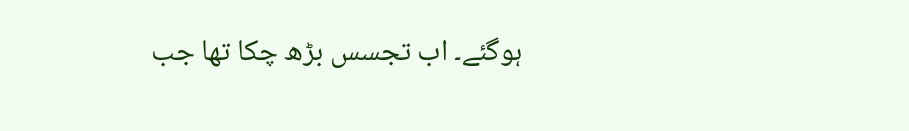ہوگئے۔ اب تجسس بڑھ چکا تھا جب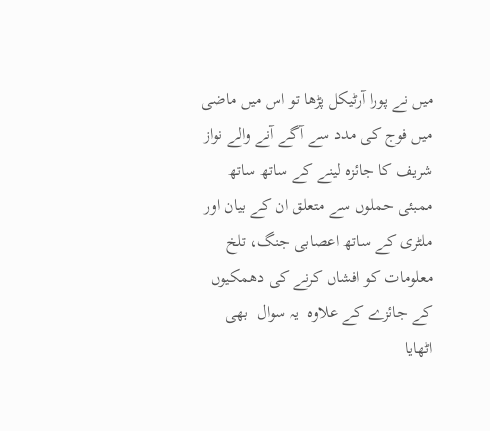میں نے پورا آرٹیکل پڑھا تو اس میں ماضی میں فوج کی مدد سے آگے آنے والے نواز شریف کا جائزہ لینے کے ساتھ ساتھ  ممبئی حملوں سے متعلق ان کے بیان اور ملٹری کے ساتھ اعصابی جنگ، تلخ معلومات کو افشاں کرنے کی دھمکیوں کے جائزے کے علاوہ  یہ سوال  بھی اٹھایا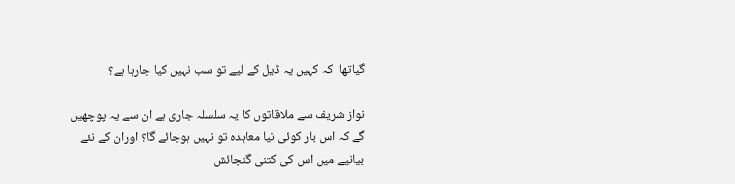گیاتھا  کہ کہیں یہ ڈیل کے لیے تو سب نہیں کیا جارہا ہے؟

نواز شریف سے ملاقاتوں کا یہ سلسلہ جاری ہے ان سے یہ پوچھیں گے کہ اس بار کوئی نیا معاہدہ تو نہیں ہوجائے گا؟ اوران کے نئے بیانیے میں اس کی کتنی گنجائش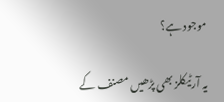موجود ہے؟

یہ آرٹیکلز بھی پڑھیں مصنف کے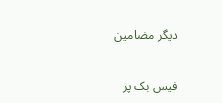دیگر مضامین

فیس بک پر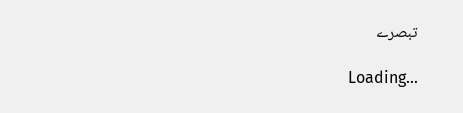تبصرے

Loading...